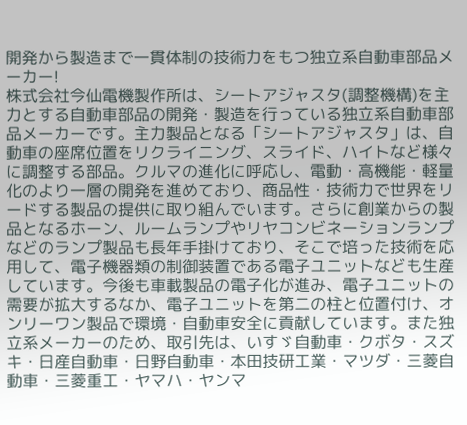開発から製造まで一貫体制の技術力をもつ独立系自動車部品メーカー!
株式会社今仙電機製作所は、シートアジャスタ(調整機構)を主力とする自動車部品の開発・製造を行っている独立系自動車部品メーカーです。主力製品となる「シートアジャスタ」は、自動車の座席位置をリクライニング、スライド、ハイトなど様々に調整する部品。クルマの進化に呼応し、電動・高機能・軽量化のより一層の開発を進めており、商品性・技術力で世界をリードする製品の提供に取り組んでいます。さらに創業からの製品となるホーン、ルームランプやリヤコンビネーションランプなどのランプ製品も長年手掛けており、そこで培った技術を応用して、電子機器類の制御装置である電子ユニットなども生産しています。今後も車載製品の電子化が進み、電子ユニットの需要が拡大するなか、電子ユニットを第二の柱と位置付け、オンリーワン製品で環境・自動車安全に貢献しています。また独立系メーカーのため、取引先は、いすゞ自動車・クボタ・スズキ・日産自動車・日野自動車・本田技研工業・マツダ・三菱自動車・三菱重工・ヤマハ・ヤンマ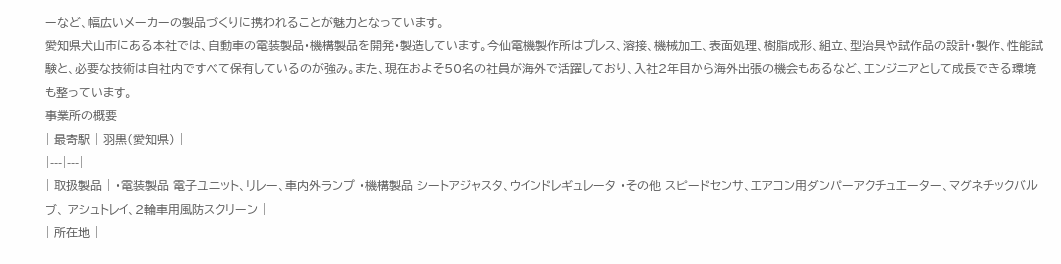ーなど、幅広いメーカーの製品づくりに携われることが魅力となっています。
愛知県犬山市にある本社では、自動車の電装製品・機構製品を開発・製造しています。今仙電機製作所はプレス、溶接、機械加工、表面処理、樹脂成形、組立、型治具や試作品の設計・製作、性能試験と、必要な技術は自社内ですべて保有しているのが強み。また、現在およそ50名の社員が海外で活躍しており、入社2年目から海外出張の機会もあるなど、エンジニアとして成長できる環境も整っています。
事業所の概要
| 最寄駅 | 羽黒(愛知県) |
|---|---|
| 取扱製品 | ・電装製品 電子ユニット、リレー、車内外ランプ ・機構製品 シートアジャスタ、ウインドレギュレータ ・その他 スピードセンサ、エアコン用ダンパーアクチュエーター、マグネチックバルブ、 アシュトレイ、2輪車用風防スクリーン |
| 所在地 |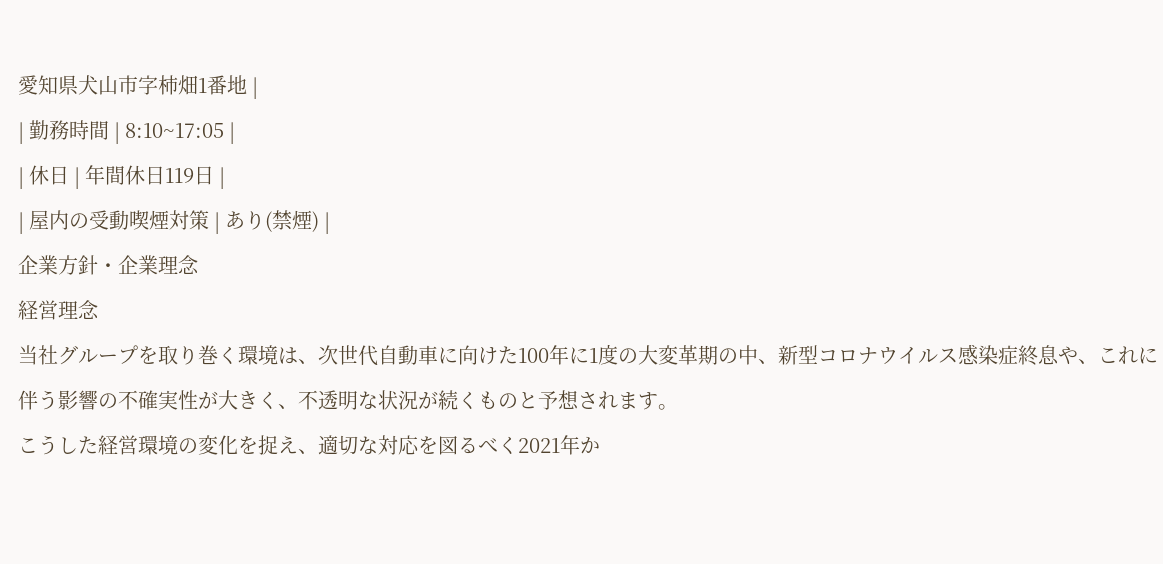愛知県犬山市字柿畑1番地 |
| 勤務時間 | 8:10~17:05 |
| 休日 | 年間休日119日 |
| 屋内の受動喫煙対策 | あり(禁煙) |
企業方針・企業理念
経営理念
当社グループを取り巻く環境は、次世代自動車に向けた100年に1度の大変革期の中、新型コロナウイルス感染症終息や、これに伴う影響の不確実性が大きく、不透明な状況が続くものと予想されます。
こうした経営環境の変化を捉え、適切な対応を図るべく2021年か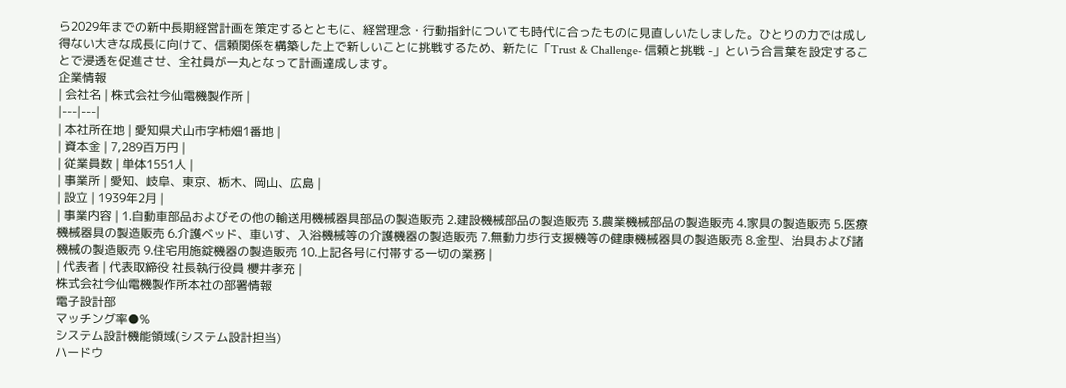ら2029年までの新中長期経営計画を策定するとともに、経営理念・行動指針についても時代に合ったものに見直しいたしました。ひとりの力では成し得ない大きな成長に向けて、信頼関係を構築した上で新しいことに挑戦するため、新たに「Trust & Challenge- 信頼と挑戦 -」という合言葉を設定することで浸透を促進させ、全社員が一丸となって計画達成します。
企業情報
| 会社名 | 株式会社今仙電機製作所 |
|---|---|
| 本社所在地 | 愛知県犬山市字柿畑1番地 |
| 資本金 | 7,289百万円 |
| 従業員数 | 単体1551人 |
| 事業所 | 愛知、岐阜、東京、栃木、岡山、広島 |
| 設立 | 1939年2月 |
| 事業内容 | 1.自動車部品およびその他の輸送用機械器具部品の製造販売 2.建設機械部品の製造販売 3.農業機械部品の製造販売 4.家具の製造販売 5.医療機械器具の製造販売 6.介護ベッド、車いす、入浴機械等の介護機器の製造販売 7.無動力歩行支援機等の健康機械器具の製造販売 8.金型、治具および諸機械の製造販売 9.住宅用施錠機器の製造販売 10.上記各号に付帯する一切の業務 |
| 代表者 | 代表取締役 社長執行役員 櫻井孝充 |
株式会社今仙電機製作所本社の部署情報
電子設計部
マッチング率●%
システム設計機能領域(システム設計担当)
ハードウ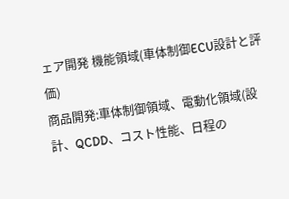ェア開発 機能領域(車体制御ECU設計と評価)
商品開発:車体制御領域、電動化領域(設計、QCDD、コスト性能、日程の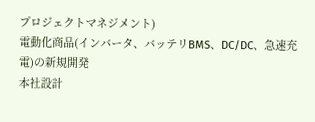プロジェクトマネジメント)
電動化商品(インバータ、バッテリBMS、DC/DC、急速充電)の新規開発
本社設計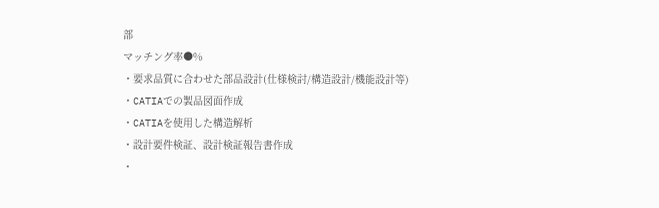部
マッチング率●%
・要求品質に合わせた部品設計(仕様検討/構造設計/機能設計等)
・CATIAでの製品図面作成
・CATIAを使用した構造解析
・設計要件検証、設計検証報告書作成
・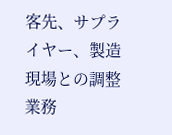客先、サプライヤー、製造現場との調整業務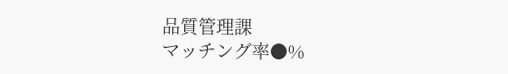品質管理課
マッチング率●%